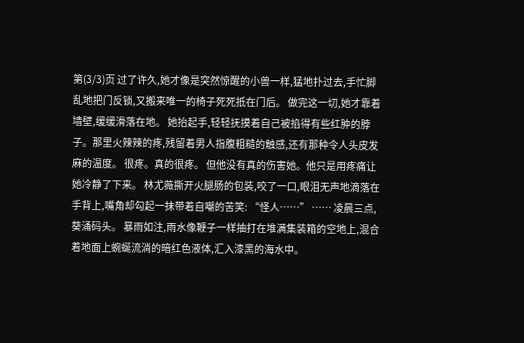第(3/3)页 过了许久,她才像是突然惊醒的小兽一样,猛地扑过去,手忙脚乱地把门反锁,又搬来唯一的椅子死死抵在门后。 做完这一切,她才靠着墙壁,缓缓滑落在地。 她抬起手,轻轻抚摸着自己被掐得有些红肿的脖子。那里火辣辣的疼,残留着男人指腹粗糙的触感,还有那种令人头皮发麻的温度。 很疼。真的很疼。 但他没有真的伤害她。他只是用疼痛让她冷静了下来。 林尤薇撕开火腿肠的包装,咬了一口,眼泪无声地滴落在手背上,嘴角却勾起一抹带着自嘲的苦笑: “怪人……” …… 凌晨三点,葵涌码头。 暴雨如注,雨水像鞭子一样抽打在堆满集装箱的空地上,混合着地面上蜿蜒流淌的暗红色液体,汇入漆黑的海水中。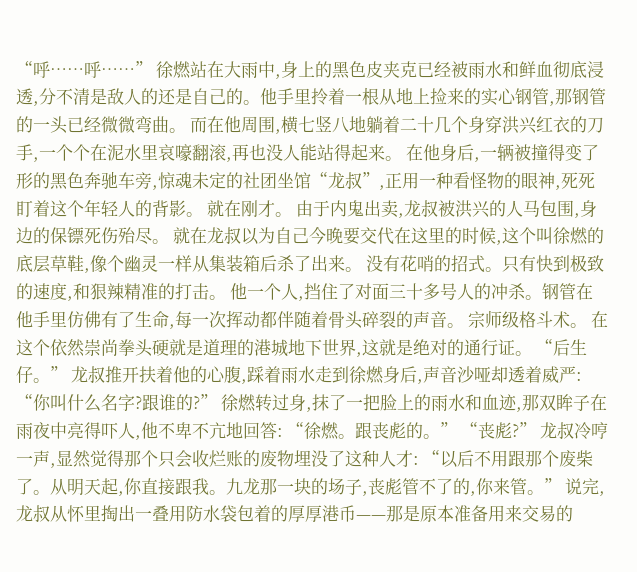“呼……呼……” 徐燃站在大雨中,身上的黑色皮夹克已经被雨水和鲜血彻底浸透,分不清是敌人的还是自己的。他手里拎着一根从地上捡来的实心钢管,那钢管的一头已经微微弯曲。 而在他周围,横七竖八地躺着二十几个身穿洪兴红衣的刀手,一个个在泥水里哀嚎翻滚,再也没人能站得起来。 在他身后,一辆被撞得变了形的黑色奔驰车旁,惊魂未定的社团坐馆“龙叔”,正用一种看怪物的眼神,死死盯着这个年轻人的背影。 就在刚才。 由于内鬼出卖,龙叔被洪兴的人马包围,身边的保镖死伤殆尽。 就在龙叔以为自己今晚要交代在这里的时候,这个叫徐燃的底层草鞋,像个幽灵一样从集装箱后杀了出来。 没有花哨的招式。只有快到极致的速度,和狠辣精准的打击。 他一个人,挡住了对面三十多号人的冲杀。钢管在他手里仿佛有了生命,每一次挥动都伴随着骨头碎裂的声音。 宗师级格斗术。 在这个依然崇尚拳头硬就是道理的港城地下世界,这就是绝对的通行证。 “后生仔。” 龙叔推开扶着他的心腹,踩着雨水走到徐燃身后,声音沙哑却透着威严: “你叫什么名字?跟谁的?” 徐燃转过身,抹了一把脸上的雨水和血迹,那双眸子在雨夜中亮得吓人,他不卑不亢地回答: “徐燃。跟丧彪的。” “丧彪?” 龙叔冷哼一声,显然觉得那个只会收烂账的废物埋没了这种人才: “以后不用跟那个废柴了。从明天起,你直接跟我。九龙那一块的场子,丧彪管不了的,你来管。” 说完,龙叔从怀里掏出一叠用防水袋包着的厚厚港币——那是原本准备用来交易的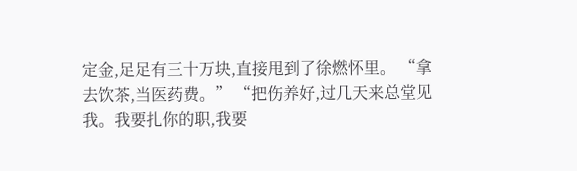定金,足足有三十万块,直接甩到了徐燃怀里。 “拿去饮茶,当医药费。” “把伤养好,过几天来总堂见我。我要扎你的职,我要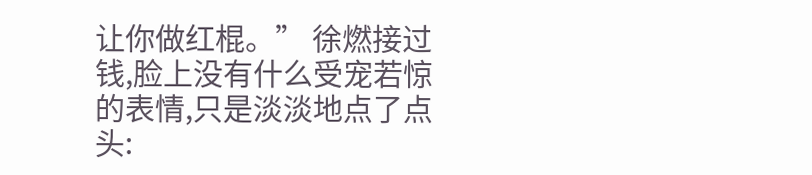让你做红棍。” 徐燃接过钱,脸上没有什么受宠若惊的表情,只是淡淡地点了点头: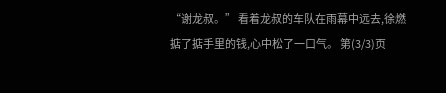“谢龙叔。” 看着龙叔的车队在雨幕中远去,徐燃掂了掂手里的钱,心中松了一口气。 第(3/3)页